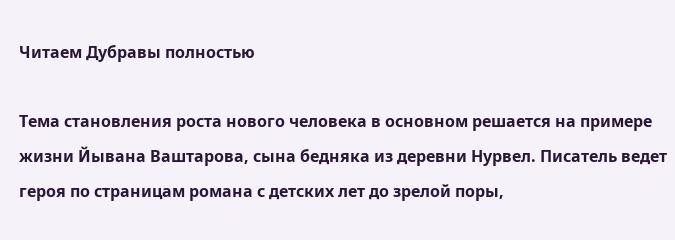Читаем Дубравы полностью

Тема становления роста нового человека в основном решается на примере жизни Йывана Ваштарова, сына бедняка из деревни Нурвел. Писатель ведет героя по страницам романа с детских лет до зрелой поры,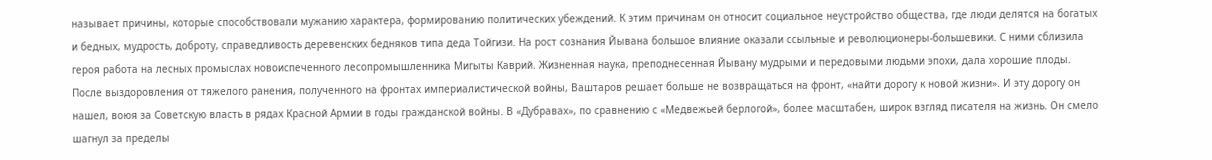называет причины, которые способствовали мужанию характера, формированию политических убеждений. К этим причинам он относит социальное неустройство общества, где люди делятся на богатых и бедных, мудрость, доброту, справедливость деревенских бедняков типа деда Тойгизи. На рост сознания Йывана большое влияние оказали ссыльные и революционеры-большевики. С ними сблизила героя работа на лесных промыслах новоиспеченного лесопромышленника Мигыты Каврий. Жизненная наука, преподнесенная Йывану мудрыми и передовыми людьми эпохи, дала хорошие плоды. После выздоровления от тяжелого ранения, полученного на фронтах империалистической войны, Ваштаров решает больше не возвращаться на фронт, «найти дорогу к новой жизни». И эту дорогу он нашел, воюя за Советскую власть в рядах Красной Армии в годы гражданской войны. В «Дубравах», по сравнению с «Медвежьей берлогой», более масштабен, широк взгляд писателя на жизнь. Он смело шагнул за пределы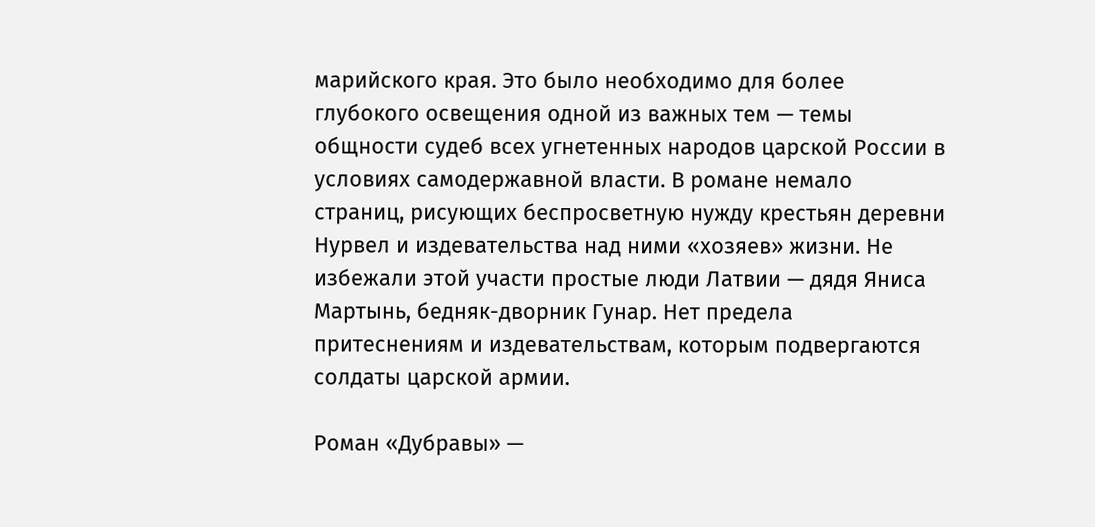марийского края. Это было необходимо для более глубокого освещения одной из важных тем — темы общности судеб всех угнетенных народов царской России в условиях самодержавной власти. В романе немало страниц, рисующих беспросветную нужду крестьян деревни Нурвел и издевательства над ними «хозяев» жизни. Не избежали этой участи простые люди Латвии — дядя Яниса Мартынь, бедняк-дворник Гунар. Нет предела притеснениям и издевательствам, которым подвергаются солдаты царской армии.

Роман «Дубравы» —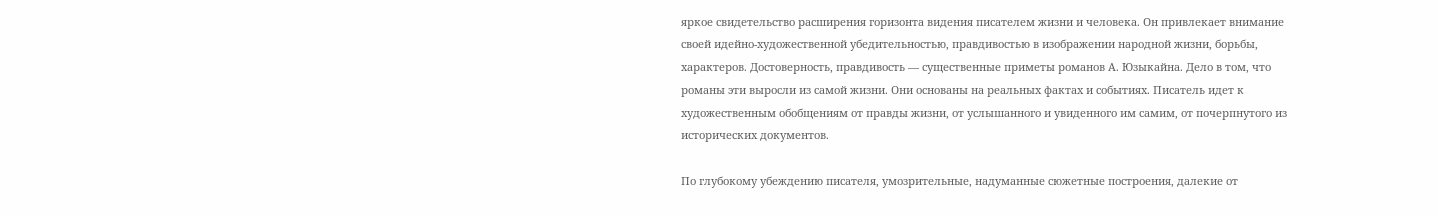яркое свидетельство расширения горизонта видения писателем жизни и человека. Он привлекает внимание своей идейно-художественной убедительностью, правдивостью в изображении народной жизни, борьбы, характеров. Достоверность, правдивость — существенные приметы романов А. Юзыкайна. Дело в том, что романы эти выросли из самой жизни. Они основаны на реальных фактах и событиях. Писатель идет к художественным обобщениям от правды жизни, от услышанного и увиденного им самим, от почерпнутого из исторических документов.

По глубокому убеждению писателя, умозрительные, надуманные сюжетные построения, далекие от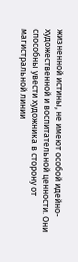жизненной истины, не имеют особой идейно-художественной и воспитательной ценности. Они способны увести художника в сторону от магистральной линии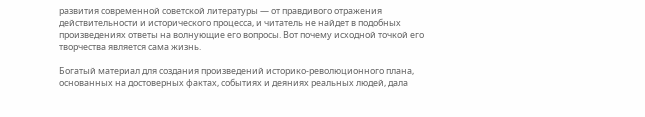развития современной советской литературы — от правдивого отражения действительности и исторического процесса, и читатель не найдет в подобных произведениях ответы на волнующие его вопросы. Вот почему исходной точкой его творчества является сама жизнь.

Богатый материал для создания произведений историко-революционного плана, основанных на достоверных фактах, событиях и деяниях реальных людей, дала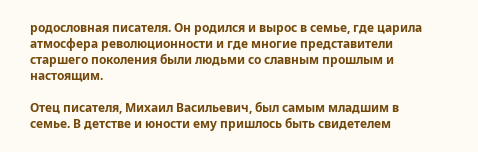родословная писателя. Он родился и вырос в семье, где царила атмосфера революционности и где многие представители старшего поколения были людьми со славным прошлым и настоящим.

Отец писателя, Михаил Васильевич, был самым младшим в семье. В детстве и юности ему пришлось быть свидетелем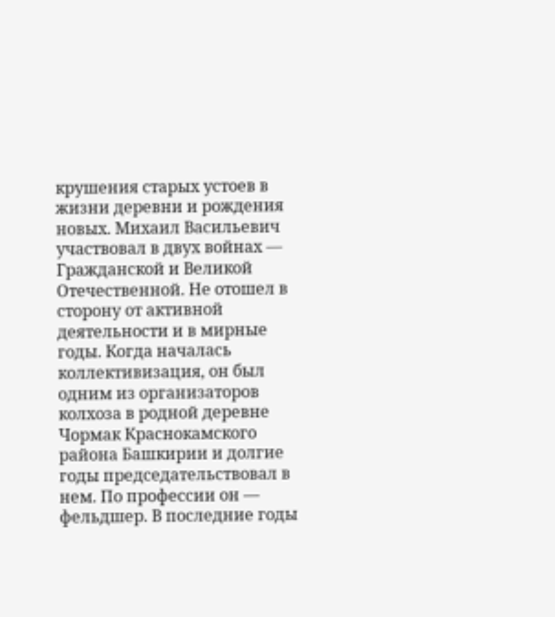крушения старых устоев в жизни деревни и рождения новых. Михаил Васильевич участвовал в двух войнах — Гражданской и Великой Отечественной. Не отошел в сторону от активной деятельности и в мирные годы. Когда началась коллективизация, он был одним из организаторов колхоза в родной деревне Чормак Краснокамского района Башкирии и долгие годы председательствовал в нем. По профессии он — фельдшер. В последние годы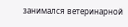занимался ветеринарной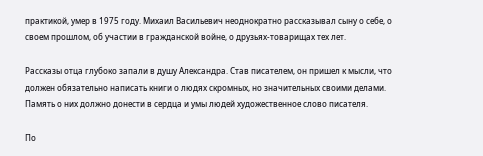практикой, умер в 1975 году. Михаил Васильевич неоднократно рассказывал сыну о себе, о своем прошлом, об участии в гражданской войне, о друзьях-товарищах тех лет.

Рассказы отца глубоко запали в душу Александра. Став писателем, он пришел к мысли, что должен обязательно написать книги о людях скромных, но значительных своими делами. Память о них должно донести в сердца и умы людей художественное слово писателя.

По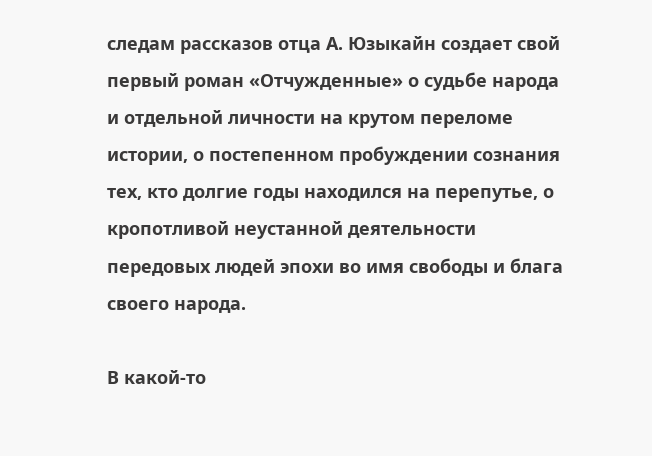следам рассказов отца А. Юзыкайн создает свой первый роман «Отчужденные» о судьбе народа и отдельной личности на крутом переломе истории, о постепенном пробуждении сознания тех, кто долгие годы находился на перепутье, о кропотливой неустанной деятельности передовых людей эпохи во имя свободы и блага своего народа.

В какой-то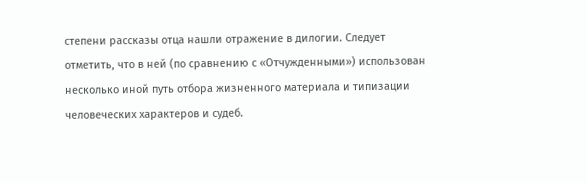степени рассказы отца нашли отражение в дилогии. Следует отметить, что в ней (по сравнению с «Отчужденными») использован несколько иной путь отбора жизненного материала и типизации человеческих характеров и судеб.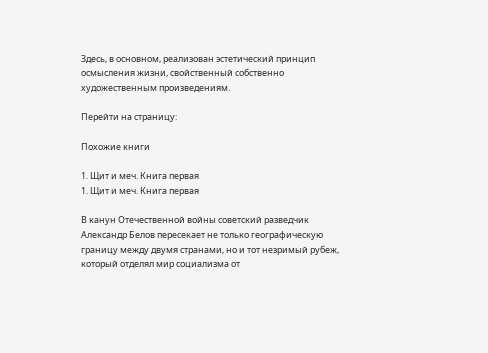Здесь, в основном, реализован эстетический принцип осмысления жизни, свойственный собственно художественным произведениям.

Перейти на страницу:

Похожие книги

1. Щит и меч. Книга первая
1. Щит и меч. Книга первая

В канун Отечественной войны советский разведчик Александр Белов пересекает не только географическую границу между двумя странами, но и тот незримый рубеж, который отделял мир социализма от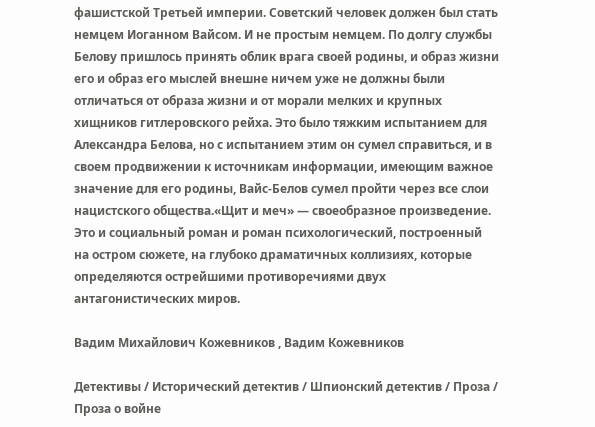фашистской Третьей империи. Советский человек должен был стать немцем Иоганном Вайсом. И не простым немцем. По долгу службы Белову пришлось принять облик врага своей родины, и образ жизни его и образ его мыслей внешне ничем уже не должны были отличаться от образа жизни и от морали мелких и крупных хищников гитлеровского рейха. Это было тяжким испытанием для Александра Белова, но с испытанием этим он сумел справиться, и в своем продвижении к источникам информации, имеющим важное значение для его родины, Вайс-Белов сумел пройти через все слои нацистского общества.«Щит и меч» — своеобразное произведение. Это и социальный роман и роман психологический, построенный на остром сюжете, на глубоко драматичных коллизиях, которые определяются острейшими противоречиями двух антагонистических миров.

Вадим Михайлович Кожевников , Вадим Кожевников

Детективы / Исторический детектив / Шпионский детектив / Проза / Проза о войне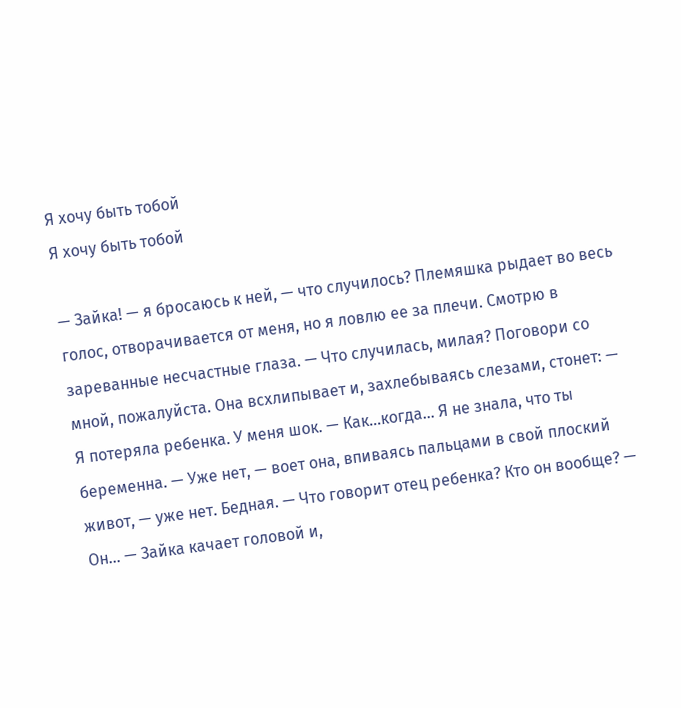Я хочу быть тобой
Я хочу быть тобой

— Зайка! — я бросаюсь к ней, — что случилось? Племяшка рыдает во весь голос, отворачивается от меня, но я ловлю ее за плечи. Смотрю в зареванные несчастные глаза. — Что случилась, милая? Поговори со мной, пожалуйста. Она всхлипывает и, захлебываясь слезами, стонет: — Я потеряла ребенка. У меня шок. — Как…когда… Я не знала, что ты беременна. — Уже нет, — воет она, впиваясь пальцами в свой плоский живот, — уже нет. Бедная. — Что говорит отец ребенка? Кто он вообще? — Он… — Зайка качает головой и,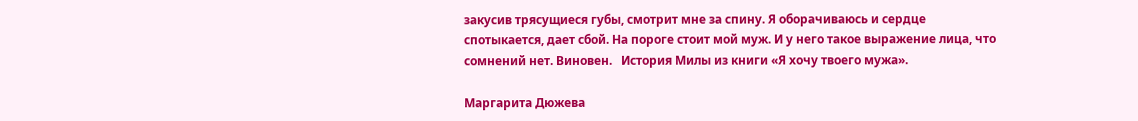закусив трясущиеся губы, смотрит мне за спину. Я оборачиваюсь и сердце спотыкается, дает сбой. На пороге стоит мой муж. И у него такое выражение лица, что сомнений нет. Виновен.   История Милы из книги «Я хочу твоего мужа».

Маргарита Дюжева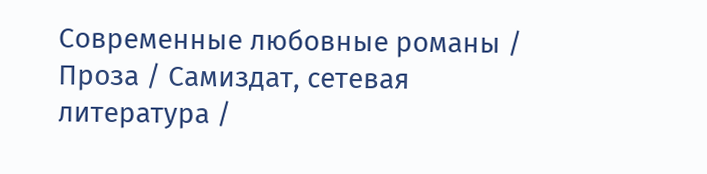Современные любовные романы / Проза / Самиздат, сетевая литература /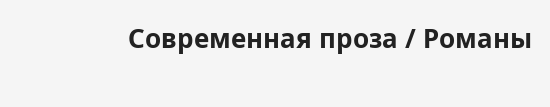Современная проза / Романы